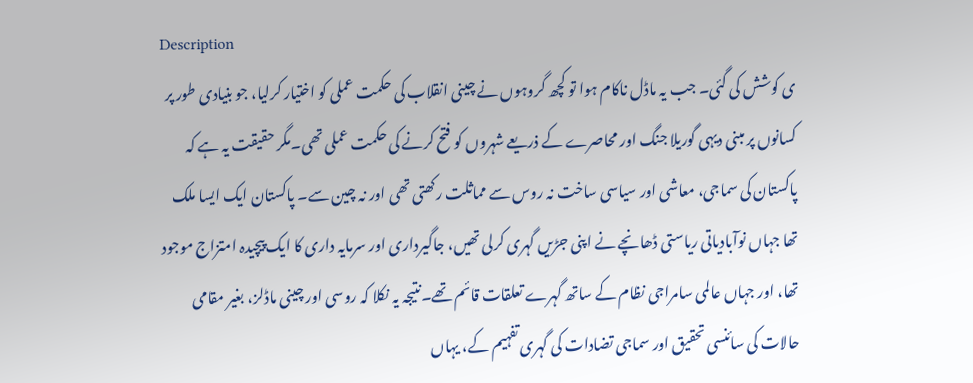Description
ی کوشش کی گئی۔ جب یہ ماڈل ناکام ہوا تو کچھ گروہوں نے چینی انقلاب کی حکمت عملی کو اختیار کرلیا، جو بنیادی طور پر کسانوں پر مبنی دیہی گوریلا جنگ اور محاصرے کے ذریعے شہروں کو فتح کرنے کی حکمت عملی تھی۔مگر حقیقت یہ ہے کہ پاکستان کی سماجی، معاشی اور سیاسی ساخت نہ روس سے مماثلت رکھتی تھی اور نہ چین سے۔ پاکستان ایک ایسا ملک تھا جہاں نوآبادیاتی ریاستی ڈھانچے نے اپنی جڑیں گہری کرلی تھیں، جاگیرداری اور سرمایہ داری کا ایک پیچیدہ امتزاج موجود تھا، اور جہاں عالمی سامراجی نظام کے ساتھ گہرے تعلقات قائم تھے۔نتیجہ یہ نکلا کہ روسی اور چینی ماڈلز، بغیر مقامی حالات کی سائنسی تحقیق اور سماجی تضادات کی گہری تفہیم کے، یہاں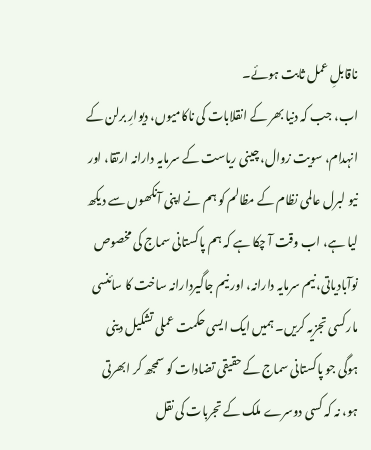ناقابلِ عمل ثابت ہوئے۔
اب، جب کہ دنیا بھر کے انقلابات کی ناکامیوں، دیوارِ برلن کے انہدام، سویت زوال، چینی ریاست کے سرمایہ دارانہ ارتقا، اور نیو لبرل عالمی نظام کے مظالم کو ہم نے اپنی آنکھوں سے دیکھ لیا ہے، اب وقت آ چکا ہے کہ ہم پاکستانی سماج کی مخصوص نوآبادیاتی، نیم سرمایہ دارانہ، اور نیم جاگیردارانہ ساخت کا سائنسی مارکسی تجزیہ کریں۔ ہمیں ایک ایسی حکمت عملی تشکیل دینی ہوگی جو پاکستانی سماج کے حقیقی تضادات کو سمجھ کر ابھرتی ہو، نہ کہ کسی دوسرے ملک کے تجربات کی نقل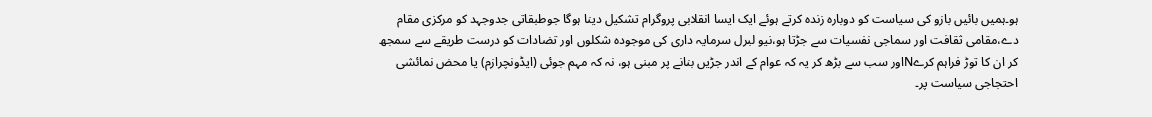ہو۔ہمیں بائیں بازو کی سیاست کو دوبارہ زندہ کرتے ہوئے ایک ایسا انقلابی پروگرام تشکیل دینا ہوگا جوطبقاتی جدوجہد کو مرکزی مقام دے،مقامی ثقافت اور سماجی نفسیات سے جڑتا ہو،نیو لبرل سرمایہ داری کی موجودہ شکلوں اور تضادات کو درست طریقے سے سمجھ کر ان کا توڑ فراہم کرےNاور سب سے بڑھ کر یہ کہ عوام کے اندر جڑیں بنانے پر مبنی ہو، نہ کہ مہم جوئی (ایڈونچرازم) یا محض نمائشی احتجاجی سیاست پر۔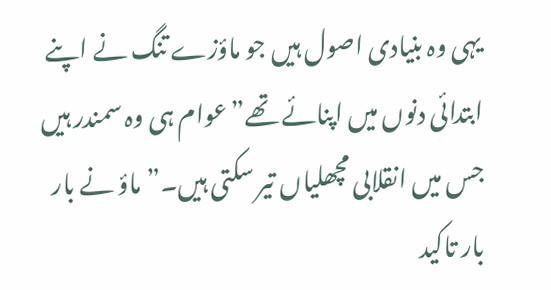یہی وہ بنیادی اصول ہیں جو ماؤزے تنگ نے اپنے ابتدائی دنوں میں اپنائے تھے”عوام ہی وہ سمندر ہیں جس میں انقلابی مچھلیاں تیر سکتی ہیں۔”ماؤ نے بار بار تاکید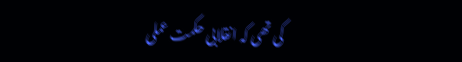کی تھی کہ انقلابی حکمت عملی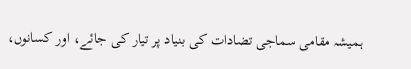ہمیشہ مقامی سماجی تضادات کی بنیاد پر تیار کی جائے، اور کسانوں،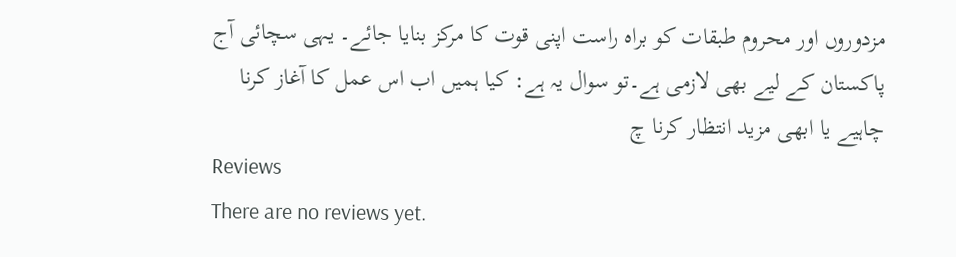مزدوروں اور محروم طبقات کو براہ راست اپنی قوت کا مرکز بنایا جائے۔ یہی سچائی آج پاکستان کے لیے بھی لازمی ہے۔تو سوال یہ ہے: کیا ہمیں اب اس عمل کا آغاز کرنا چاہیے یا ابھی مزید انتظار کرنا چ
Reviews
There are no reviews yet.